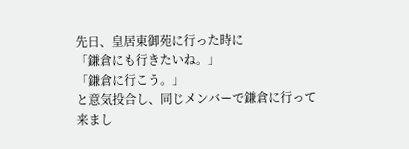先日、皇居東御苑に行った時に
「鎌倉にも行きたいね。」
「鎌倉に行こう。」
と意気投合し、同じメンバーで鎌倉に行って来まし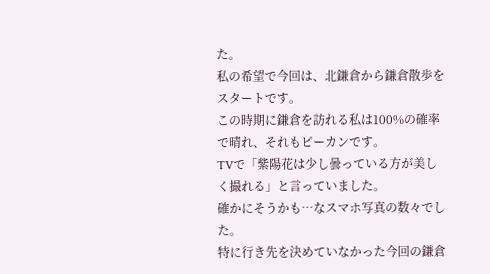た。
私の希望で今回は、北鎌倉から鎌倉散歩をスタートです。
この時期に鎌倉を訪れる私は100%の確率で晴れ、それもピーカンです。
TVで「紫陽花は少し曇っている方が美しく撮れる」と言っていました。
確かにそうかも…なスマホ写真の数々でした。
特に行き先を決めていなかった今回の鎌倉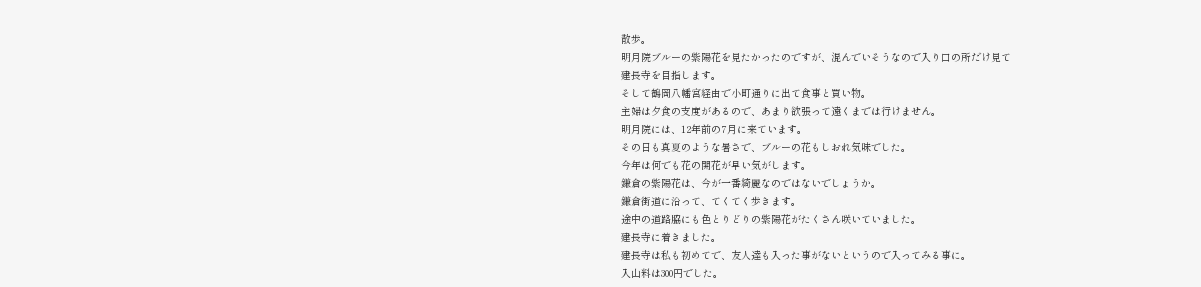散歩。
明月院ブルーの紫陽花を見たかったのですが、混んでいそうなので入り口の所だけ見て
建長寺を目指します。
そして鶴岡八幡宮経由で小町通りに出て食事と買い物。
主婦は夕食の支度があるので、あまり欲張って遠くまでは行けません。
明月院には、12年前の7月に来ています。
その日も真夏のような暑さで、ブルーの花もしおれ気味でした。
今年は何でも花の開花が早い気がします。
鎌倉の紫陽花は、今が一番綺麗なのではないでしょうか。
鎌倉街道に沿って、てくてく歩きます。
途中の道路脇にも色とりどりの紫陽花がたくさん咲いていました。
建長寺に着きました。
建長寺は私も初めてで、友人達も入った事がないというので入ってみる事に。
入山料は300円でした。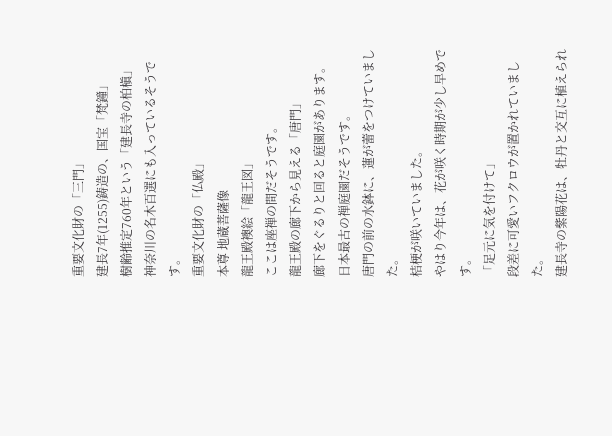重要文化財の「三門」
建長7年(1255)鋳造の、国宝「梵鐘」
樹齢推定760年という「建長寺の柏槇」
神奈川の名木百選にも入っているそうです。
重要文化財の「仏殿」
本尊 地蔵菩薩像
龍王殿襖絵「龍王図」
ここは座禅の間だそうです。
龍王殿の廊下から見える「唐門」
廊下をぐるりと回ると庭園があります。
日本最古の禅庭園だそうです。
唐門の前の水鉢に、蓮が蕾をつけていました。
桔梗が咲いていました。
やはり今年は、花が咲く時期が少し早めです。
「足元に気を付けて」
段差に可愛いフクロウが置かれていました。
建長寺の紫陽花は、牡丹と交互に植えられ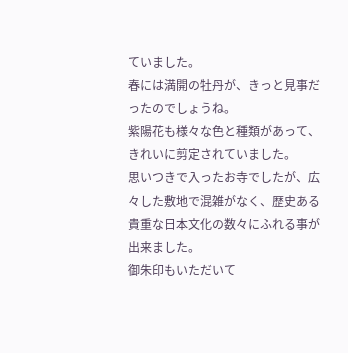ていました。
春には満開の牡丹が、きっと見事だったのでしょうね。
紫陽花も様々な色と種類があって、きれいに剪定されていました。
思いつきで入ったお寺でしたが、広々した敷地で混雑がなく、歴史ある貴重な日本文化の数々にふれる事が出来ました。
御朱印もいただいて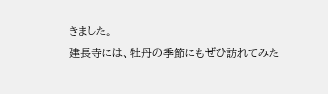きました。
建長寺には、牡丹の季節にもぜひ訪れてみた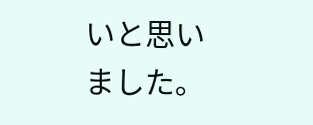いと思いました。